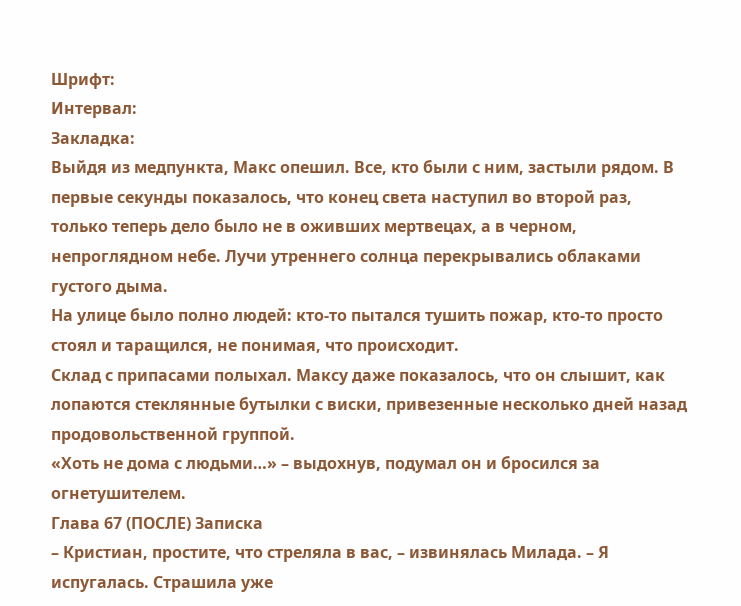Шрифт:
Интервал:
Закладка:
Выйдя из медпункта, Макс опешил. Все, кто были с ним, застыли рядом. В первые секунды показалось, что конец света наступил во второй раз, только теперь дело было не в оживших мертвецах, а в черном, непроглядном небе. Лучи утреннего солнца перекрывались облаками густого дыма.
На улице было полно людей: кто-то пытался тушить пожар, кто-то просто стоял и таращился, не понимая, что происходит.
Склад с припасами полыхал. Максу даже показалось, что он слышит, как лопаются стеклянные бутылки с виски, привезенные несколько дней назад продовольственной группой.
«Хоть не дома с людьми…» – выдохнув, подумал он и бросился за огнетушителем.
Глава 67 (ПОСЛЕ) Записка
– Кристиан, простите, что стреляла в вас, – извинялась Милада. – Я испугалась. Страшила уже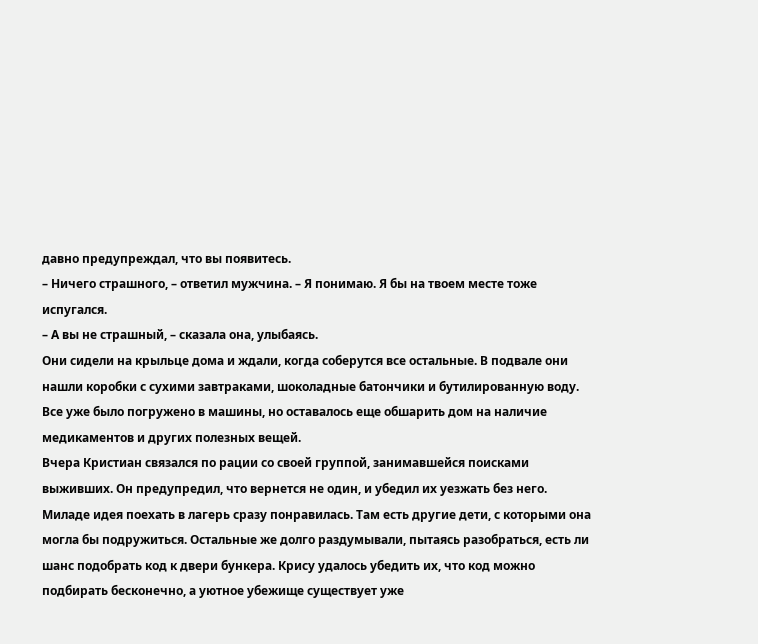давно предупреждал, что вы появитесь.
– Ничего страшного, – ответил мужчина. – Я понимаю. Я бы на твоем месте тоже испугался.
– А вы не страшный, – сказала она, улыбаясь.
Они сидели на крыльце дома и ждали, когда соберутся все остальные. В подвале они нашли коробки с сухими завтраками, шоколадные батончики и бутилированную воду. Все уже было погружено в машины, но оставалось еще обшарить дом на наличие медикаментов и других полезных вещей.
Вчера Кристиан связался по рации со своей группой, занимавшейся поисками выживших. Он предупредил, что вернется не один, и убедил их уезжать без него.
Миладе идея поехать в лагерь сразу понравилась. Там есть другие дети, с которыми она могла бы подружиться. Остальные же долго раздумывали, пытаясь разобраться, есть ли шанс подобрать код к двери бункера. Крису удалось убедить их, что код можно подбирать бесконечно, а уютное убежище существует уже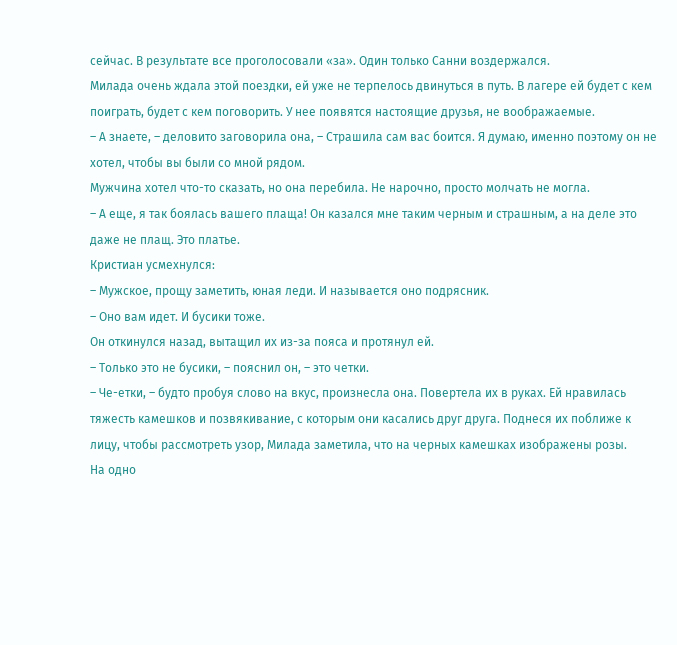сейчас. В результате все проголосовали «за». Один только Санни воздержался.
Милада очень ждала этой поездки, ей уже не терпелось двинуться в путь. В лагере ей будет с кем поиграть, будет с кем поговорить. У нее появятся настоящие друзья, не воображаемые.
– А знаете, – деловито заговорила она, – Страшила сам вас боится. Я думаю, именно поэтому он не хотел, чтобы вы были со мной рядом.
Мужчина хотел что-то сказать, но она перебила. Не нарочно, просто молчать не могла.
– А еще, я так боялась вашего плаща! Он казался мне таким черным и страшным, а на деле это даже не плащ. Это платье.
Кристиан усмехнулся:
– Мужское, прощу заметить, юная леди. И называется оно подрясник.
– Оно вам идет. И бусики тоже.
Он откинулся назад, вытащил их из-за пояса и протянул ей.
– Только это не бусики, – пояснил он, – это четки.
– Че-етки, – будто пробуя слово на вкус, произнесла она. Повертела их в руках. Ей нравилась тяжесть камешков и позвякивание, с которым они касались друг друга. Поднеся их поближе к лицу, чтобы рассмотреть узор, Милада заметила, что на черных камешках изображены розы.
На одно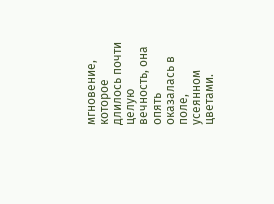мгновение, которое длилось почти целую вечность, она опять оказалась в поле, усеянном цветами.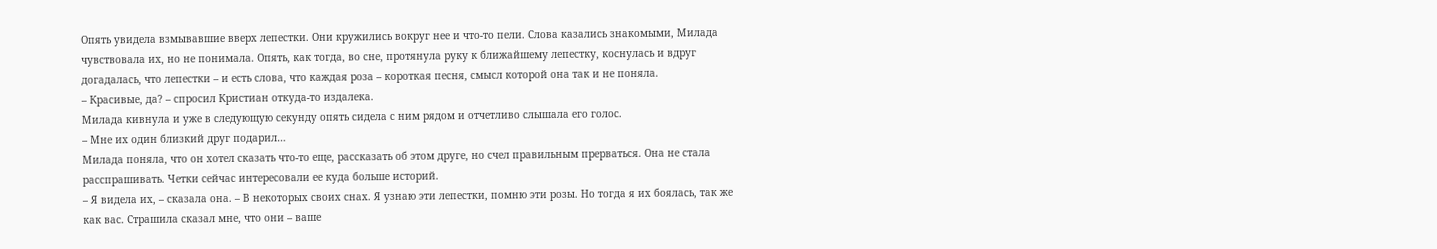Опять увидела взмывавшие вверх лепестки. Они кружились вокруг нее и что-то пели. Слова казались знакомыми, Милада чувствовала их, но не понимала. Опять, как тогда, во сне, протянула руку к ближайшему лепестку, коснулась и вдруг догадалась, что лепестки – и есть слова, что каждая роза – короткая песня, смысл которой она так и не поняла.
– Красивые, да? – спросил Кристиан откуда-то издалека.
Милада кивнула и уже в следующую секунду опять сидела с ним рядом и отчетливо слышала его голос.
– Мне их один близкий друг подарил…
Милада поняла, что он хотел сказать что-то еще, рассказать об этом друге, но счел правильным прерваться. Она не стала расспрашивать. Четки сейчас интересовали ее куда больше историй.
– Я видела их, – сказала она. – В некоторых своих снах. Я узнаю эти лепестки, помню эти розы. Но тогда я их боялась, так же как вас. Страшила сказал мне, что они – ваше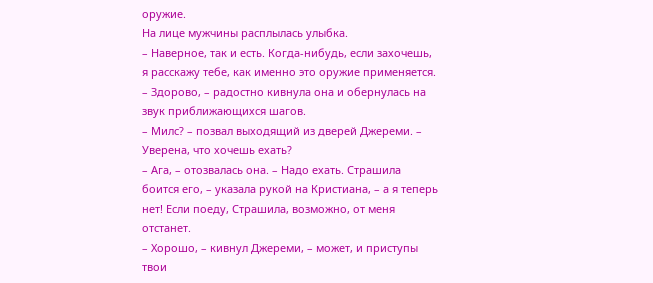оружие.
На лице мужчины расплылась улыбка.
– Наверное, так и есть. Когда-нибудь, если захочешь, я расскажу тебе, как именно это оружие применяется.
– Здорово, – радостно кивнула она и обернулась на звук приближающихся шагов.
– Милс? – позвал выходящий из дверей Джереми. – Уверена, что хочешь ехать?
– Ага, – отозвалась она. – Надо ехать. Страшила боится его, – указала рукой на Кристиана, – а я теперь нет! Если поеду, Страшила, возможно, от меня отстанет.
– Хорошо, – кивнул Джереми, – может, и приступы твои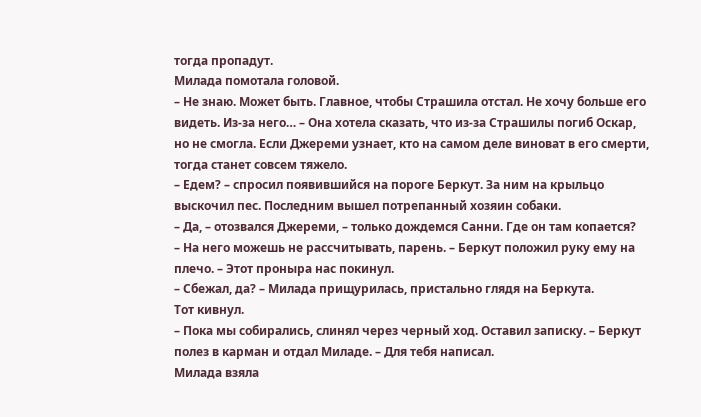тогда пропадут.
Милада помотала головой.
– Не знаю. Может быть. Главное, чтобы Страшила отстал. Не хочу больше его видеть. Из-за него… – Она хотела сказать, что из-за Страшилы погиб Оскар, но не смогла. Если Джереми узнает, кто на самом деле виноват в его смерти, тогда станет совсем тяжело.
– Едем? – спросил появившийся на пороге Беркут. За ним на крыльцо выскочил пес. Последним вышел потрепанный хозяин собаки.
– Да, – отозвался Джереми, – только дождемся Санни. Где он там копается?
– На него можешь не рассчитывать, парень. – Беркут положил руку ему на плечо. – Этот проныра нас покинул.
– Сбежал, да? – Милада прищурилась, пристально глядя на Беркута.
Тот кивнул.
– Пока мы собирались, слинял через черный ход. Оставил записку. – Беркут полез в карман и отдал Миладе. – Для тебя написал.
Милада взяла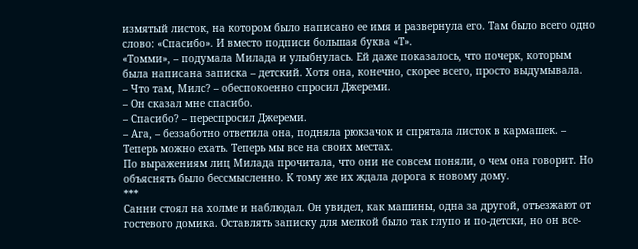измятый листок, на котором было написано ее имя и развернула его. Там было всего одно слово: «Спасибо». И вместо подписи большая буква «Т».
«Томми», – подумала Милада и улыбнулась. Ей даже показалось, что почерк, которым была написана записка – детский. Хотя она, конечно, скорее всего, просто выдумывала.
– Что там, Милс? – обеспокоенно спросил Джереми.
– Он сказал мне спасибо.
– Спасибо? – переспросил Джереми.
– Ага, – беззаботно ответила она, подняла рюкзачок и спрятала листок в кармашек. – Теперь можно ехать. Теперь мы все на своих местах.
По выражениям лиц Милада прочитала, что они не совсем поняли, о чем она говорит. Но объяснять было бессмысленно. К тому же их ждала дорога к новому дому.
***
Санни стоял на холме и наблюдал. Он увидел, как машины, одна за другой, отъезжают от гостевого домика. Оставлять записку для мелкой было так глупо и по-детски, но он все-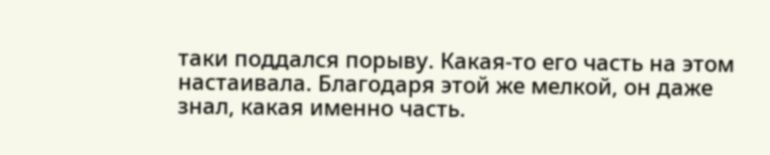таки поддался порыву. Какая-то его часть на этом настаивала. Благодаря этой же мелкой, он даже знал, какая именно часть.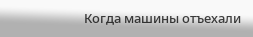Когда машины отъехали